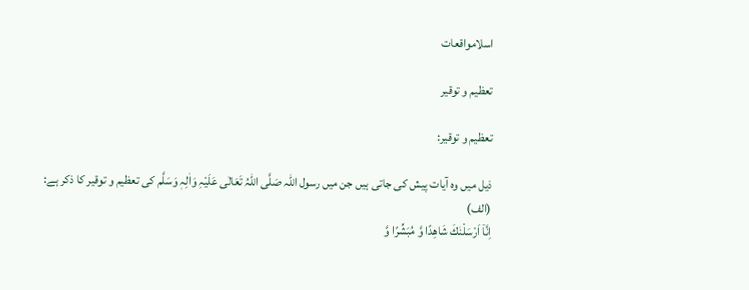اسلامواقعات

تعظیم و توقیر

تعظیم و توقیر:

ذیل میں وہ آیات پیش کی جاتی ہیں جن میں رسول اللّٰہ صَلَّی اللّٰہُ تَعَالٰی عَلَیْہِ وَاٰلِہٖ وَسَلَّم کی تعظیم و توقیر کا ذکر ہے:
(الف)
اِنَّاۤ اَرْسَلْنٰكَ شَاهِدًا وَّ مُبَشِّرًا وَّ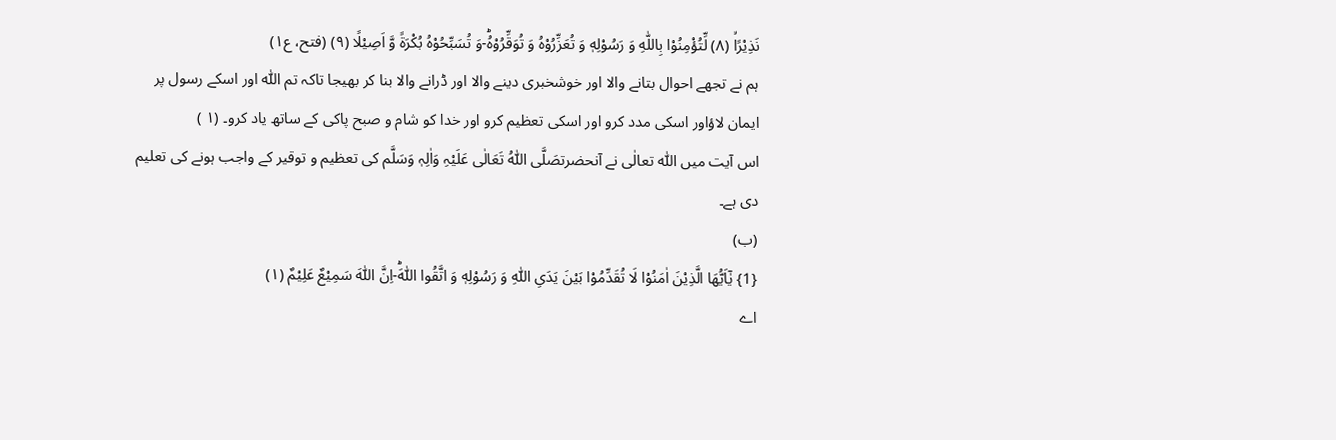نَذِیْرًاۙ (۸) لِّتُؤْمِنُوْا بِاللّٰهِ وَ رَسُوْلِهٖ وَ تُعَزِّرُوْهُ وَ تُوَقِّرُوْهُؕ-وَ تُسَبِّحُوْهُ بُكْرَةً وَّ اَصِیْلًا (۹) (فتح، ع۱)
ہم نے تجھے احوال بتانے والا اور خوشخبری دینے والا اور ڈرانے والا بنا کر بھیجا تاکہ تم اللّٰہ اور اسکے رسول پر ایمان لاؤاور اسکی مدد کرو اور اسکی تعظیم کرو اور خدا کو شام و صبح پاکی کے ساتھ یاد کرو۔ (۱ )
اس آیت میں اللّٰہ تعالٰی نے آنحضرتصَلَّی اللّٰہُ تَعَالٰی عَلَیْہِ وَاٰلِہٖ وَسَلَّم کی تعظیم و توقیر کے واجب ہونے کی تعلیم دی ہے۔
(ب)
{1} یٰۤاَیُّهَا الَّذِیْنَ اٰمَنُوْا لَا تُقَدِّمُوْا بَیْنَ یَدَیِ اللّٰهِ وَ رَسُوْلِهٖ وَ اتَّقُوا اللّٰهَؕ-اِنَّ اللّٰهَ سَمِیْعٌ عَلِیْمٌ (۱)
اے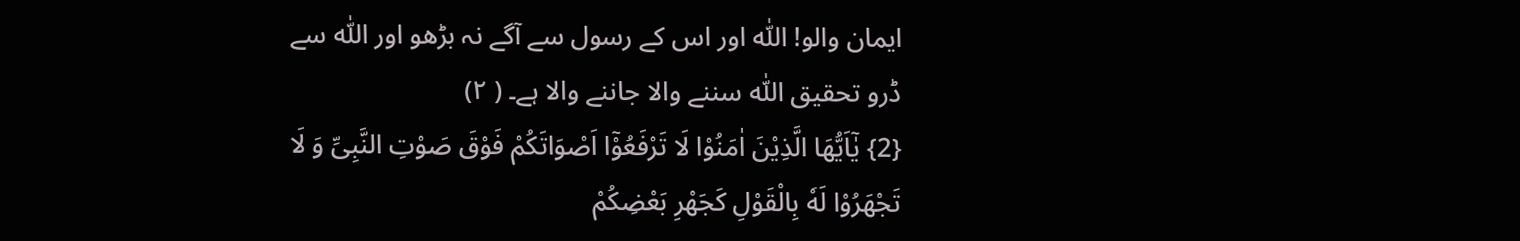ایمان والو! اللّٰہ اور اس کے رسول سے آگے نہ بڑھو اور اللّٰہ سے ڈرو تحقیق اللّٰہ سننے والا جاننے والا ہے۔ ( ۲)
{2} یٰۤاَیُّهَا الَّذِیْنَ اٰمَنُوْا لَا تَرْفَعُوْۤا اَصْوَاتَكُمْ فَوْقَ صَوْتِ النَّبِیِّ وَ لَا تَجْهَرُوْا لَهٗ بِالْقَوْلِ كَجَهْرِ بَعْضِكُمْ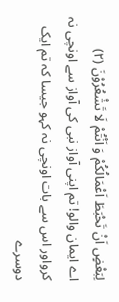لِبَعْضٍ اَنْ تَحْبَطَ اَعْمَالُكُمْ وَ اَنْتُمْ لَا تَشْعُرُوْنَ (۲)
اے ایمان والو! تم اپنی آواز نبی کی آواز سے اونچی نہ کرواور اس سے بات اونچی نہ کہو جیسا کہ تم ایک دوسرے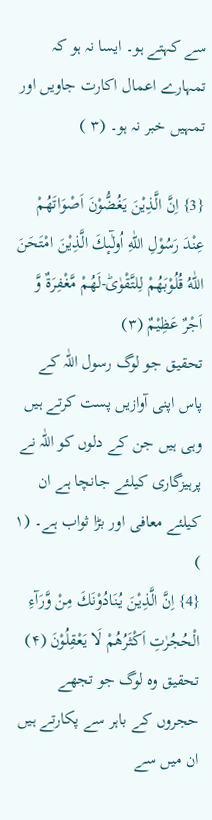سے کہتے ہو۔ ایسا نہ ہو کہ تمہارے اعمال اکارت جاویں اور تمہیں خبر نہ ہو۔ (۳ )

{3} اِنَّ الَّذِیْنَ یَغُضُّوْنَ اَصْوَاتَهُمْ عِنْدَ رَسُوْلِ اللّٰهِ اُولٰٓىٕكَ الَّذِیْنَ امْتَحَنَ اللّٰهُ قُلُوْبَهُمْ لِلتَّقْوٰىؕ-لَهُمْ مَّغْفِرَةٌ وَّ اَجْرٌ عَظِیْمٌ (۳)
تحقیق جو لوگ رسول اللّٰہ کے پاس اپنی آوازیں پست کرتے ہیں وہی ہیں جن کے دلوں کو اللّٰہ نے پرہیزگاری کیلئے جانچا ہے ان کیلئے معافی اور بڑا ثواب ہے۔ (۱ )
{4} اِنَّ الَّذِیْنَ یُنَادُوْنَكَ مِنْ وَّرَآءِ الْحُجُرٰتِ اَكْثَرُهُمْ لَا یَعْقِلُوْنَ (۴)
تحقیق وہ لوگ جو تجھے حجروں کے باہر سے پکارتے ہیں ان میں سے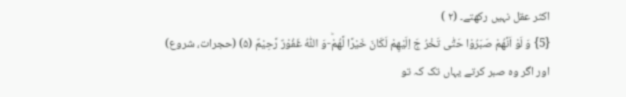اکثر عقل نہیں رکھتے۔ (۲ )
{5} وَ لَوْ اَنَّهُمْ صَبَرُوْا حَتّٰى تَخْرُ جَ اِلَیْهِمْ لَكَانَ خَیْرًا لَّهُمْؕ-وَ اللّٰهُ غَفُوْرٌ رَّحِیْمٌ (۵) (حجرات، شروع)
اور اگر وہ صبر کرتے یہاں تک کہ تو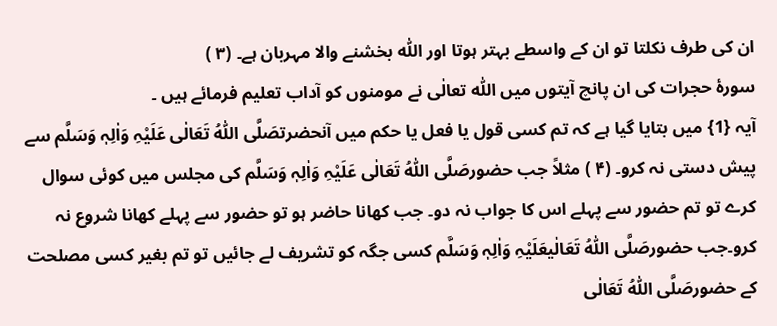ان کی طرف نکلتا تو ان کے واسطے بہتر ہوتا اور اللّٰہ بخشنے والا مہربان ہے۔ (۳ )
سورۂ حجرات کی ان پانچ آیتوں میں اللّٰہ تعالٰی نے مومنوں کو آداب تعلیم فرمائے ہیں ۔
آیہ {1} میں بتایا گیا ہے کہ تم کسی قول یا فعل یا حکم میں آنحضرتصَلَّی اللّٰہُ تَعَالٰی عَلَیْہِ وَاٰلِہٖ وَسَلَّم سے پیش دستی نہ کرو۔ (۴ ) مثلاً جب حضورصَلَّی اللّٰہُ تَعَالٰی عَلَیْہِ وَاٰلِہٖ وَسَلَّم کی مجلس میں کوئی سوال کرے تو تم حضور سے پہلے اس کا جواب نہ دو۔ جب کھانا حاضر ہو تو حضور سے پہلے کھانا شروع نہ کرو۔جب حضورصَلَّی اللّٰہُ تَعَالٰیعَلَیْہِ وَاٰلِہٖ وَسَلَّم کسی جگہ کو تشریف لے جائیں تو تم بغیر کسی مصلحت کے حضورصَلَّی اللّٰہُ تَعَالٰی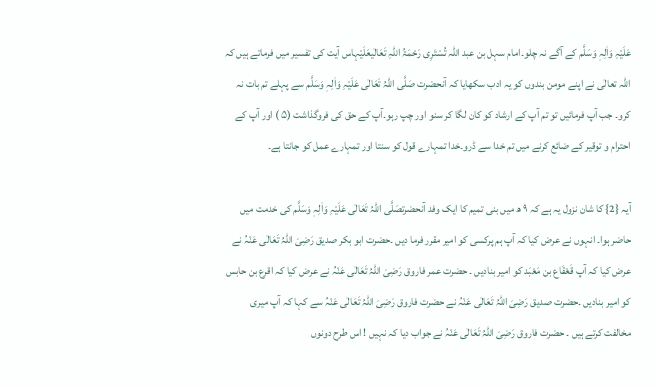عَلَیْہِ وَاٰلِہٖ وَسَلَّم کے آگے نہ چلو۔امام سہل بن عبد اللّٰہ تُسْتَرِی رَحْمَۃُ اللّٰہِ تَعَالٰیعَلَیْہاس آیت کی تفسیر میں فرماتے ہیں کہ اللّٰہ تعالٰی نے اپنے مومن بندوں کو یہ ادب سکھایا کہ آنحضرت صَلَّی اللّٰہُ تَعَالٰی عَلَیْہِ وَاٰلِہٖ وَسَلَّم سے پہلے تم بات نہ کرو۔ جب آپ فرمائیں تو تم آپ کے ارشاد کو کان لگا کر سنو اور چپ رہو۔آپ کے حق کی فروگذاشت (۵ ) اور آپ کے احترام و توقیر کے ضائع کرنے میں تم خدا سے ڈرو۔خدا تمہارے قول کو سنتا اور تمہارے عمل کو جانتا ہے۔

آیہ {2} کا شان نزول یہ ہے کہ ۹ ھ میں بنی تمیم کا ایک وفد آنحضرتصَلَّی اللّٰہُ تَعَالٰی عَلَیْہِ وَاٰلِہٖ وَسَلَّم کی خدمت میں حاضر ہوا۔ انہوں نے عرض کیا کہ آپ ہم پرکسی کو امیر مقرر فرما دیں ۔حضرت ابو بکر صدیق رَضِیَ اللّٰہُ تَعَالٰی عَنْہُ نے عرض کیا کہ آپ قَعْقَاع بن مَعْبَد کو امیر بنادیں ۔ حضرت عمر فاروق رَضِیَ اللّٰہُ تَعَالٰی عَنْہُ نے عرض کیا کہ اقرع بن حابس کو امیر بنادیں ۔حضرت صدیق رَضِیَ اللّٰہُ تَعَالٰی عَنْہُ نے حضرت فاروق رَضِیَ اللّٰہُ تَعَالٰی عَنْہُ سے کہا کہ آپ میری مخالفت کرتے ہیں ۔ حضرت فاروق رَضِیَ اللّٰہُ تَعَالٰی عَنْہُ نے جواب دیا کہ نہیں ! اس طرح دونوں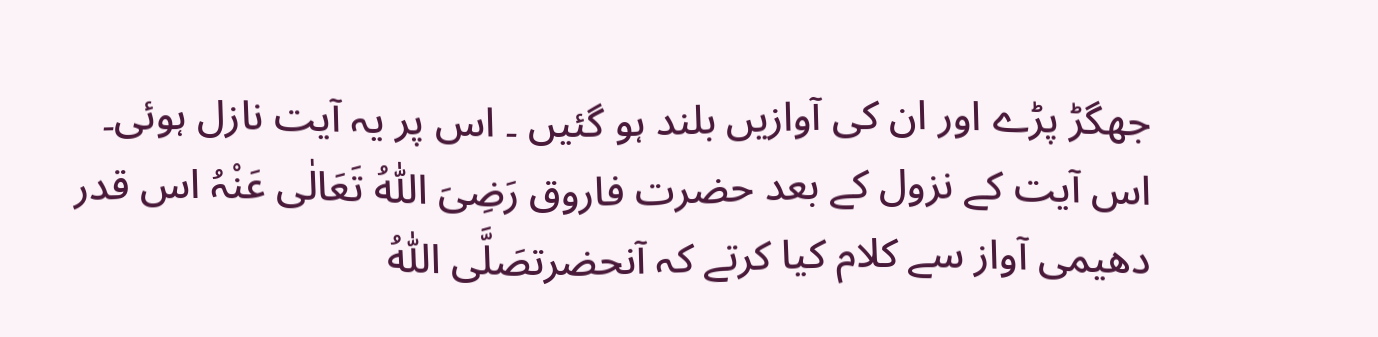جھگڑ پڑے اور ان کی آوازیں بلند ہو گئیں ۔ اس پر یہ آیت نازل ہوئی۔ اس آیت کے نزول کے بعد حضرت فاروق رَضِیَ اللّٰہُ تَعَالٰی عَنْہُ اس قدر دھیمی آواز سے کلام کیا کرتے کہ آنحضرتصَلَّی اللّٰہُ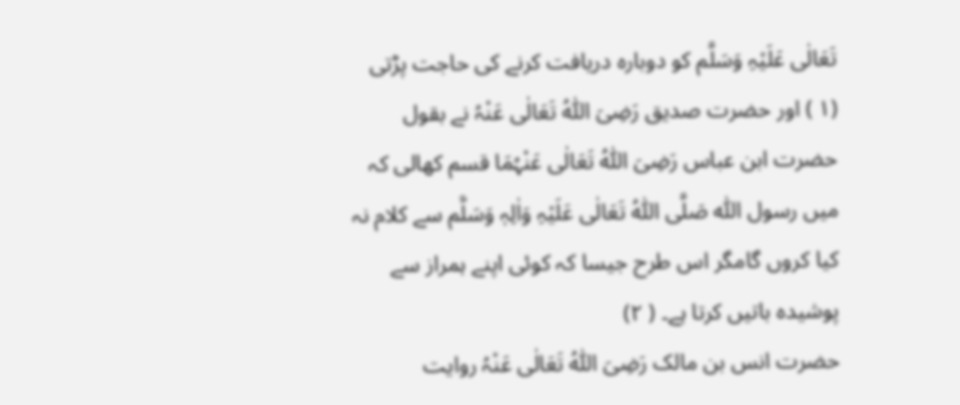تَعَالٰی عَلَیْہِ وَسَلَّم کو دوبارہ دریافت کرنے کی حاجت پڑتی (۱ ) اور حضرت صدیق رَضِیَ اللّٰہُ تَعَالٰی عَنْہُ نے بقول حضرت ابن عباس رَضِیَ اللّٰہُ تَعَالٰی عَنْہُمَا قسم کھالی کہ میں رسول اللّٰہ صَلَّی اللّٰہُ تَعَالٰی عَلَیْہِ وَاٰلِہٖ وَسَلَّم سے کلام نہ کیا کروں گامگر اس طرح جیسا کہ کوئی اپنے ہمراز سے پوشیدہ باتیں کرتا ہے۔ ( ۲)
حضرت انس بن مالک رَضِیَ اللّٰہُ تَعَالٰی عَنْہُ روایت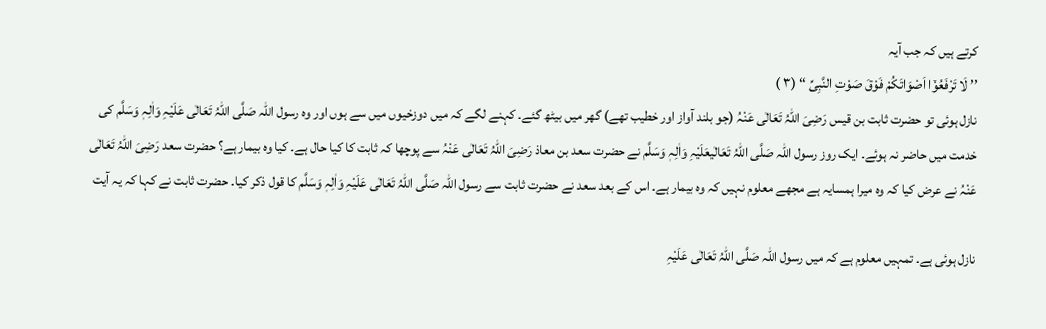کرتے ہیں کہ جب آیہ
’’ لَا تَرْفَعُوْۤا اَصْوَاتَكُمْ فَوْقَ صَوْتِ النَّبِیِّ ‘‘ (۳ )
نازل ہوئی تو حضرت ثابت بن قیس رَضِیَ اللّٰہُ تَعَالٰی عَنْہُ (جو بلند آواز اور خطیب تھے) گھر میں بیٹھ گئے۔ کہنے لگے کہ میں دوزخیوں میں سے ہوں اور وہ رسول اللّٰہ صَلَّی اللّٰہُ تَعَالٰی عَلَیْہِ وَاٰلِہٖ وَسَلَّم کی خدمت میں حاضر نہ ہوئے۔ ایک روز رسول اللّٰہ صَلَّی اللّٰہُ تَعَالٰیعَلَیْہِ وَاٰلِہٖ وَسَلَّم نے حضرت سعد بن معاذ رَضِیَ اللّٰہُ تَعَالٰی عَنْہُ سے پوچھا کہ ثابت کا کیا حال ہے۔ کیا وہ بیمار ہے؟ حضرت سعد رَضِیَ اللّٰہُ تَعَالٰی عَنْہُ نے عرض کیا کہ وہ میرا ہمسایہ ہے مجھے معلوم نہیں کہ وہ بیمار ہے۔ اس کے بعد سعد نے حضرت ثابت سے رسول اللّٰہ صَلَّی اللّٰہُ تَعَالٰی عَلَیْہِ وَاٰلِہٖ وَسَلَّم کا قول ذکر کیا۔ حضرت ثابت نے کہا کہ یہ آیت

نازل ہوئی ہے۔ تمہیں معلوم ہے کہ میں رسول اللّٰہ صَلَّی اللّٰہُ تَعَالٰی عَلَیْہِ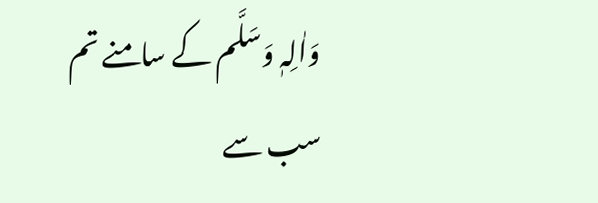وَاٰلِہٖ وَسَلَّم کے سامنے تم سب سے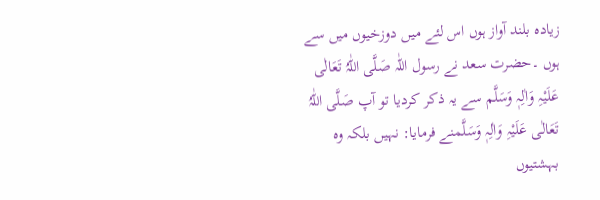زیادہ بلند آواز ہوں اس لئے میں دوزخیوں میں سے ہوں ۔حضرت سعد نے رسول اللّٰہ صَلَّی اللّٰہُ تَعَالٰی عَلَیْہِ وَاٰلِہٖ وَسَلَّم سے یہ ذکر کردیا تو آپ صَلَّی اللّٰہُ تَعَالٰی عَلَیْہِ وَاٰلِہٖ وَسَلَّمنے فرمایا: نہیں بلکہ وہ بہشتیوں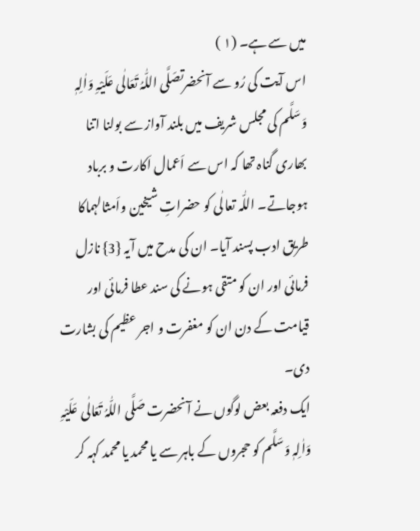میں سے ہے۔ (۱ )
اس آیت کی رُو سے آنحضرتصَلَّی اللّٰہُ تَعَالٰی عَلَیْہِ وَاٰلِہٖ وَسَلَّم کی مجلس شریف میں بلند آواز سے بولنا اتنا بھاری گناہ تھا کہ اس سے اَعمال اَکارت و برباد ہوجاتے۔ اللّٰہ تعالٰی کو حضراتِ شیخین واَمثالہماکا طریق ادب پسند آیا۔ ان کی مدح میں آیہ {3} نازل فرمائی اور ان کو متقی ہونے کی سند عطا فرمائی اور قیامت کے دن ان کو مغفرت و اجر عظیم کی بشارت دی۔
ایک دفعہ بعض لوگوں نے آنحضرت صَلَّی اللّٰہُ تَعَالٰی عَلَیْہِ وَاٰلِہٖ وَسَلَّم کو حجروں کے باہر سے یا محمد یا محمد کہہ کر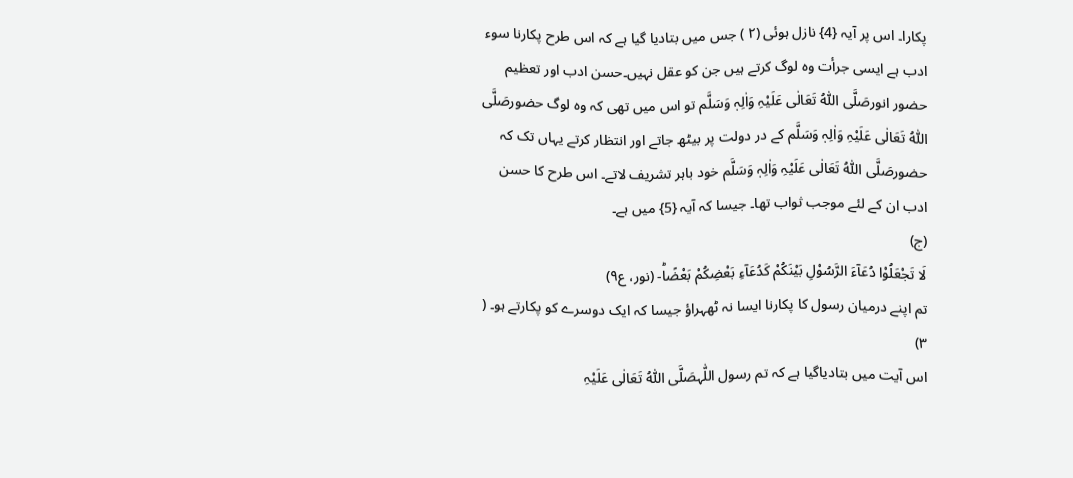پکارا۔ اس پر آیہ {4} نازل ہوئی (۲ ) جس میں بتادیا گیا ہے کہ اس طرح پکارنا سوء ادب ہے ایسی جرأت وہ لوگ کرتے ہیں جن کو عقل نہیں۔حسن ادب اور تعظیم حضور انورصَلَّی اللّٰہُ تَعَالٰی عَلَیْہِ وَاٰلِہٖ وَسَلَّم تو اس میں تھی کہ وہ لوگ حضورصَلَّی اللّٰہُ تَعَالٰی عَلَیْہِ وَاٰلِہٖ وَسَلَّم کے در دولت پر بیٹھ جاتے اور انتظار کرتے یہاں تک کہ حضورصَلَّی اللّٰہُ تَعَالٰی عَلَیْہِ وَاٰلِہٖ وَسَلَّم خود باہر تشریف لاتے۔ اس طرح کا حسن ادب ان کے لئے موجب ثواب تھا۔ جیسا کہ آیہ {5} میں ہے۔
(ج)
لَا تَجْعَلُوْا دُعَآءَ الرَّسُوْلِ بَیْنَكُمْ كَدُعَآءِ بَعْضِكُمْ بَعْضًاؕ- (نور، ع۹)
تم اپنے درمیان رسول کا پکارنا ایسا نہ ٹھہراؤ جیسا کہ ایک دوسرے کو پکارتے ہو۔ ( ۳)
اس آیت میں بتادیاگیا ہے کہ تم رسول اللّٰہصَلَّی اللّٰہُ تَعَالٰی عَلَیْہِ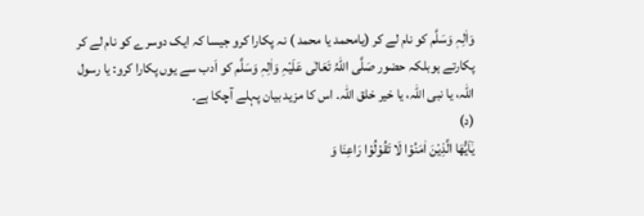وَاٰلِہٖ وَسَلَّم کو نام لے کر (یامحمد یا محمد ) نہ پکارا کرو جیسا کہ ایک دوسرے کو نام لے کر پکارتے ہوبلکہ حضور صَلَّی اللّٰہُ تَعَالٰی عَلَیْہِ وَاٰلِہٖ وَسَلَّم کو اَدب سے یوں پکارا کرو: یا رسول
اللّٰہ، یا نبی اللّٰہ، یا خیر خلق اللّٰہ۔ اس کا مزید بیان پہلے آچکا ہے۔
(د)
یٰۤاَیُّهَا الَّذِیْنَ اٰمَنُوْا لَا تَقُوْلُوْا رَاعِنَا وَ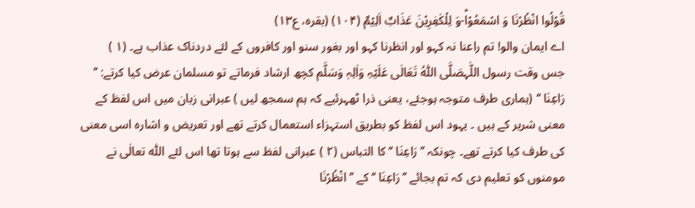قُوْلُوا انْظُرْنَا وَ اسْمَعُوْاؕ-وَ لِلْكٰفِرِیْنَ عَذَابٌ اَلِیْمٌ (۱۰۴) (بقرہ، ع۱۳)
اے ایمان والو! تم راعنا نہ کہو اور انظرنا کہو اور بغور سنو اور کافروں کے لئے دردناک عذاب ہے۔ (۱ )
جس وقت رسول اللّٰہصَلَّی اللّٰہُ تَعَالٰی عَلَیْہِ وَاٰلِہٖ وَسَلَّم کچھ ارشاد فرماتے تو مسلمان عرض کیا کرتے: ’’ رَاعِنَا ‘‘ (ہماری طرف متوجہ ہوجئے، یعنی ذرا ٹھہرئیے کہ ہم سمجھ لیں ) عبرانی زبان میں اس لفظ کے معنی شریر کے ہیں ۔ یہود اس لفظ کو بطریق استہزاء استعمال کرتے تھے اور تعریض و اشارہ اسی معنی کی طرف کیا کرتے تھے۔ چونکہ ’’ رَاعِنَا ‘‘ کا التباس (۲ ) عبرانی لفظ سے ہوتا تھا اس لئے اللّٰہ تعالٰی نے مومنوں کو تعلیم دی کہ تم بجائے ’’ رَاعِنَا ‘‘ کے ’’ انْظُرْنَا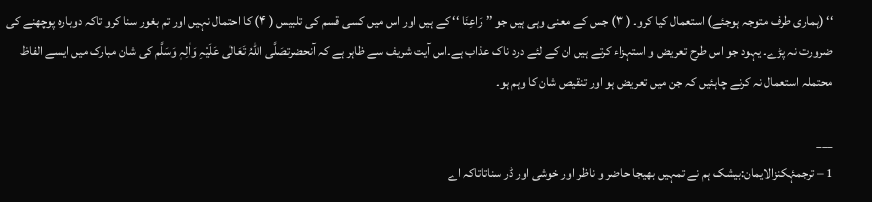‘‘ (ہماری طرف متوجہ ہوجئے) استعمال کیا کرو۔ ( ۳) جس کے معنی وہی ہیں جو ’’ رَاعِنَا ‘‘ کے ہیں اور اس میں کسی قسم کی تلبیس ( ۴) کا احتمال نہیں اور تم بغور سنا کرو تاکہ دوبارہ پوچھنے کی ضرورت نہ پڑے۔ یہود جو اس طرح تعریض و استہزاء کرتے ہیں ان کے لئے درد ناک عذاب ہے۔اس آیت شریف سے ظاہر ہے کہ آنحضرتصَلَّی اللّٰہُ تَعَالٰی عَلَیْہِ وَاٰلِہٖ وَسَلَّم کی شان مبارک میں ایسے الفاظ محتملہ استعمال نہ کرنے چاہئیں کہ جن میں تعریض ہو اور تنقیص شان کا وہم ہو۔

___
1 – ترجمۂکنزالایمان:بیشک ہم نے تمہیں بھیجا حاضر و ناظر اور خوشی اور ڈر سناتاتاکہ اے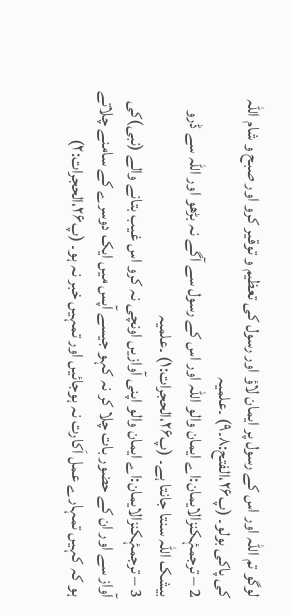لوگو تم اللّٰہ اور اس کے رسول پر ایمان لاؤ اور رسول کی تعظیم و توقیر کرو اور صبح و شام اللّٰہ کی پاکی بولو۔ (پ۲۶،الفتح:۸۔۹) ۔علمیہ
2 – ترجمۂکنزالایمان:اے ایمان والو اللّٰہ اور اس کے رسول سے آگے نہ بڑھو اور اللّٰہ سے ڈرو بیشک اللّٰہ سنتا جانتا ہے۔ (پ۲۶،الحجرات:۱) ۔علمیہ
3 – ترجمۂکنزالایمان:اے ایمان والو اپنی آوازیں اونچی نہ کرو اس غیب بتانے والے (نبی)کی آواز سے اور ان کے حضور بات چلا کر نہ کہو جیسے آپس میں ایک دوسرے کے سامنے چلاتے ہو کہ کہیں تمہارے عمل اَکارت نہ ہوجائیں اور تمہیں خبر نہ ہو۔ (پ۲۶،الحجرات:۲)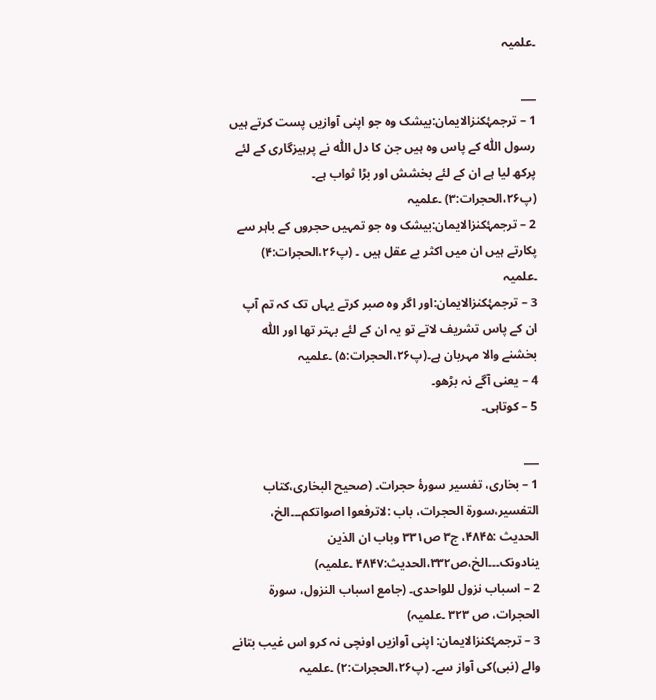۔علمیہ

___
1 – ترجمۂکنزالایمان:بیشک وہ جو اپنی آوازیں پست کرتے ہیں رسول اللّٰہ کے پاس وہ ہیں جن کا دل اللّٰہ نے پرہیزگاری کے لئے پرکھ لیا ہے ان کے لئے بخشش اور بڑا ثواب ہے۔ (پ۲۶،الحجرات:۳) ۔علمیہ
2 – ترجمۂکنزالایمان:بیشک وہ جو تمہیں حجروں کے باہر سے پکارتے ہیں ان میں اکثر بے عقل ہیں ۔ (پ۲۶،الحجرات:۴) ۔علمیہ
3 – ترجمۂکنزالایمان:اور اگر وہ صبر کرتے یہاں تک کہ تم آپ ان کے پاس تشریف لاتے تو یہ ان کے لئے بہتر تھا اور اللّٰہ بخشنے والا مہربان ہے۔(پ۲۶،الحجرات:۵) ۔علمیہ
4 – یعنی آگے نہ بڑھو۔
5 – کوتاہی۔

___
1 – بخاری، تفسیر سورۂ حجرات۔ (صحیح البخاری،کتاب التفسیر،سورۃ الحجرات، باب :لاترفعوا اصواتکم۔۔۔الخ، الحدیث :۴۸۴۵، ج۳ ص۳۳۱ وباب ان الذین ینادونک۔۔۔الخ،ص۳۳۲،الحدیث:۴۸۴۷ ۔علمیہ)
2 – اسباب نزول للواحدی۔ (جامع اسباب النزول، سورۃ الحجرات، ص ۳۲۳ ۔علمیہ)
3 – ترجمۂکنزالایمان: اپنی آوازیں اونچی نہ کرو اس غیب بتانے والے (نبی)کی آواز سے۔ (پ۲۶،الحجرات:۲) ۔علمیہ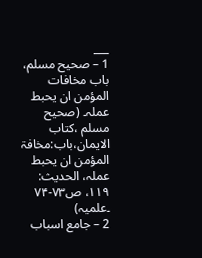___
1 – صحیح مسلم، باب مخافات المؤمن ان یحبط عملہ۔ (صحیح مسلم ،کتاب الایمان،باب:مخافۃ المؤمن ان یحبط عملہ، الحدیث: ۱۱۹، ص۷۳-۷۴ ۔علمیہ)
2 – جامع اسباب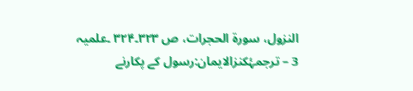النزول، سورۃ الحجرات، ص ۳۲۳۔۳۲۴ ۔علمیہ
3 – ترجمۂکنزالایمان:رسول کے پکارنے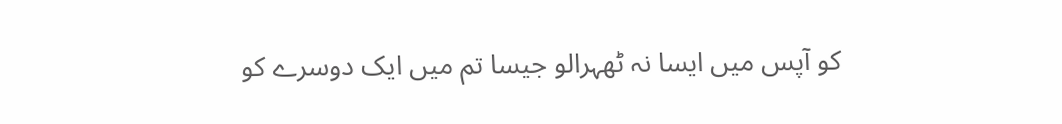کو آپس میں ایسا نہ ٹھہرالو جیسا تم میں ایک دوسرے کو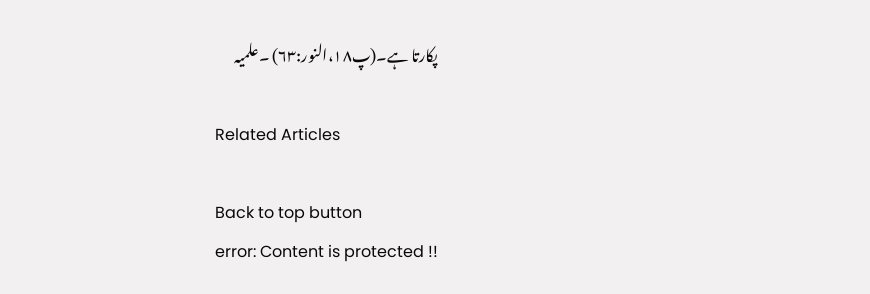پکارتا ہے۔(پ۱۸،النور:۶۳) ۔علمیہ

Related Articles

Back to top button
error: Content is protected !!